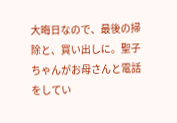大晦日なので、最後の掃除と、買い出しに。聖子ちゃんがお母さんと電話をしてい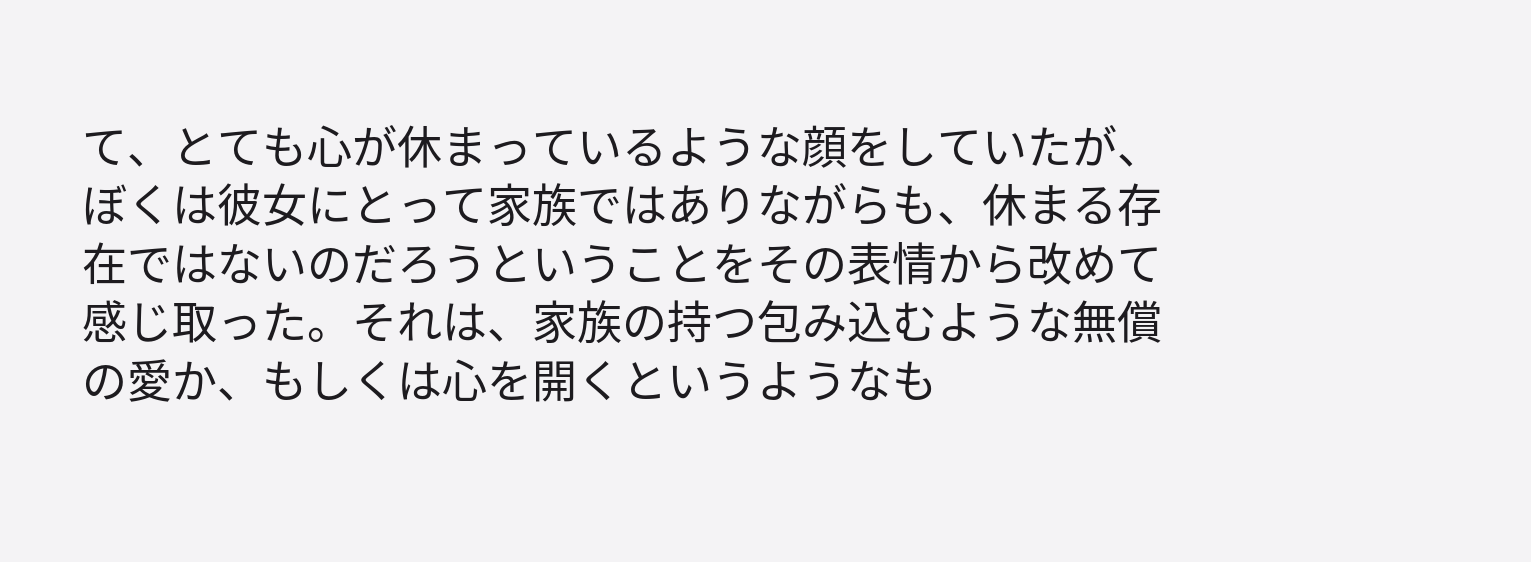て、とても心が休まっているような顔をしていたが、ぼくは彼女にとって家族ではありながらも、休まる存在ではないのだろうということをその表情から改めて感じ取った。それは、家族の持つ包み込むような無償の愛か、もしくは心を開くというようなも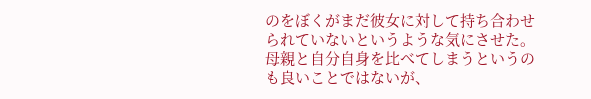のをぼくがまだ彼女に対して持ち合わせられていないというような気にさせた。母親と自分自身を比べてしまうというのも良いことではないが、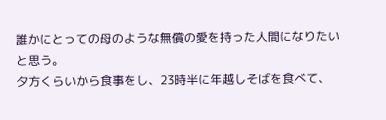誰かにとっての母のような無償の愛を持った人間になりたいと思う。
夕方くらいから食事をし、23時半に年越しそばを食べて、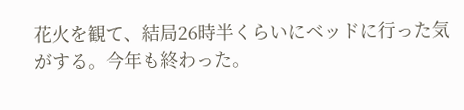花火を観て、結局26時半くらいにベッドに行った気がする。今年も終わった。